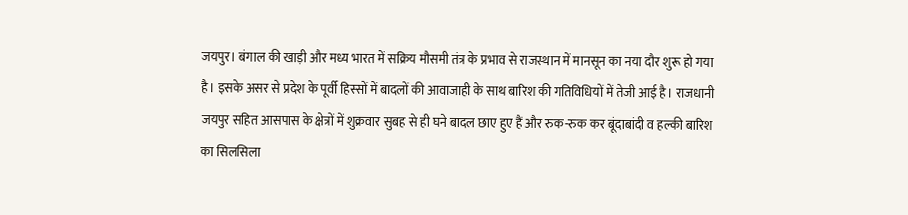जयपुर। बंगाल की खाड़ी और मध्य भारत में सक्रिय मौसमी तंत्र के प्रभाव से राजस्थान में मानसून का नया दौर शुरू हो गया है। इसके असर से प्रदेश के पूर्वी हिस्सों में बादलों की आवाजाही के साथ बारिश की गतिविधियों में तेजी आई है। राजधानी जयपुर सहित आसपास के क्षेत्रों में शुक्रवार सुबह से ही घने बादल छाए हुए हैं और रुक-रुक कर बूंदाबांदी व हल्की बारिश का सिलसिला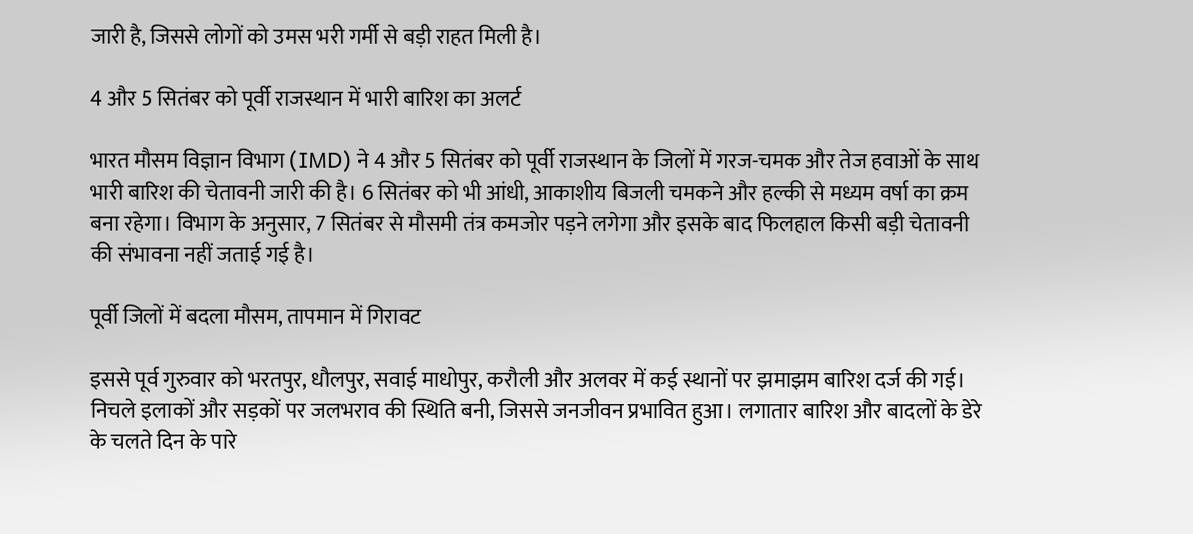जारी है, जिससे लोगों को उमस भरी गर्मी से बड़ी राहत मिली है।

4 और 5 सितंबर को पूर्वी राजस्थान में भारी बारिश का अलर्ट

भारत मौसम विज्ञान विभाग (IMD) ने 4 और 5 सितंबर को पूर्वी राजस्थान के जिलों में गरज-चमक और तेज हवाओं के साथ भारी बारिश की चेतावनी जारी की है। 6 सितंबर को भी आंधी, आकाशीय बिजली चमकने और हल्की से मध्यम वर्षा का क्रम बना रहेगा। विभाग के अनुसार, 7 सितंबर से मौसमी तंत्र कमजोर पड़ने लगेगा और इसके बाद फिलहाल किसी बड़ी चेतावनी की संभावना नहीं जताई गई है।

पूर्वी जिलों में बदला मौसम, तापमान में गिरावट

इससे पूर्व गुरुवार को भरतपुर, धौलपुर, सवाई माधोपुर, करौली और अलवर में कई स्थानों पर झमाझम बारिश दर्ज की गई। निचले इलाकों और सड़कों पर जलभराव की स्थिति बनी, जिससे जनजीवन प्रभावित हुआ। लगातार बारिश और बादलों के डेरे के चलते दिन के पारे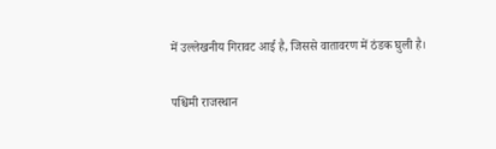में उल्लेखनीय गिरावट आई है, जिससे वातावरण में ठंडक घुली है।

पश्चिमी राजस्थान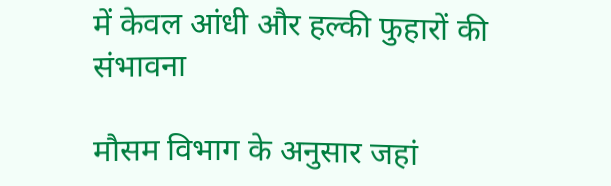में केवल आंधी और हल्की फुहारों की संभावना

मौसम विभाग के अनुसार जहां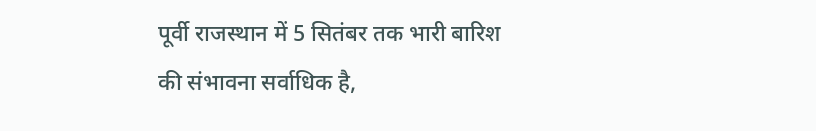पूर्वी राजस्थान में 5 सितंबर तक भारी बारिश की संभावना सर्वाधिक है,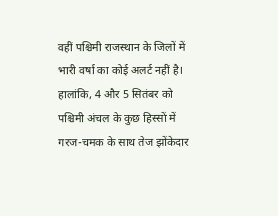वहीं पश्चिमी राजस्थान के जिलों में भारी वर्षा का कोई अलर्ट नहीं है। हालांकि, 4 और 5 सितंबर को पश्चिमी अंचल के कुछ हिस्सों में गरज-चमक के साथ तेज झोंकेदार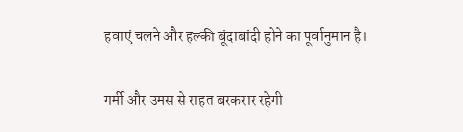हवाएं चलने और हल्की बूंदाबांदी होने का पूर्वानुमान है।

गर्मी और उमस से राहत बरकरार रहेगी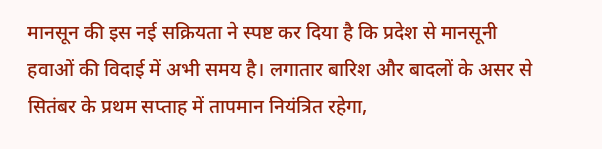मानसून की इस नई सक्रियता ने स्पष्ट कर दिया है कि प्रदेश से मानसूनी हवाओं की विदाई में अभी समय है। लगातार बारिश और बादलों के असर से सितंबर के प्रथम सप्ताह में तापमान नियंत्रित रहेगा,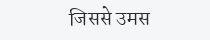जिससे उमस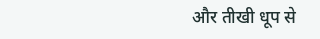और तीखी धूप से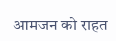आमजन को राहत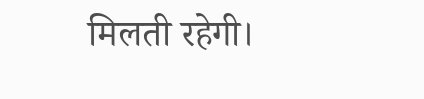मिलती रहेगी।